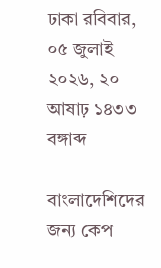ঢাকা রবিবার, ০৫ জুলাই ২০২৬, ২০ আষাঢ় ১৪৩৩ বঙ্গাব্দ

বাংলাদেশিদের জন্য কেপ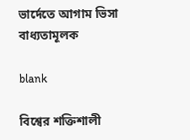ভার্দেতে আগাম ভিসা বাধ্যতামূলক

blank

বিশ্বের শক্তিশালী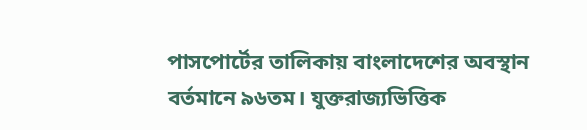পাসপোর্টের তালিকায় বাংলাদেশের অবস্থান বর্তমানে ৯৬তম। যুক্তরাজ্যভিত্তিক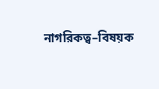নাগরিকত্ব–বিষয়ক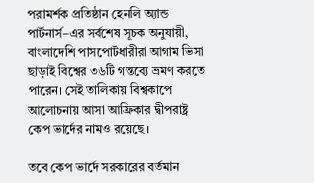পরামর্শক প্রতিষ্ঠান হেনলি অ্যান্ড পার্টনার্স–এর সর্বশেষ সূচক অনুযায়ী, বাংলাদেশি পাসপোর্টধারীরা আগাম ভিসা ছাড়াই বিশ্বের ৩৬টি গন্তব্যে ভ্রমণ করতে পারেন। সেই তালিকায় বিশ্বকাপে আলোচনায় আসা আফ্রিকার দ্বীপরাষ্ট্র কেপ ভার্দের নামও রয়েছে।

তবে কেপ ভার্দে সরকারের বর্তমান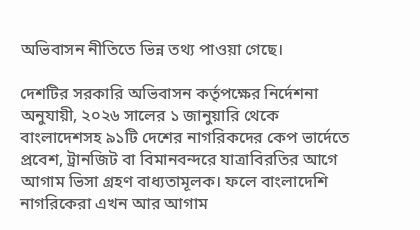অভিবাসন নীতিতে ভিন্ন তথ্য পাওয়া গেছে।

দেশটির সরকারি অভিবাসন কর্তৃপক্ষের নির্দেশনা অনুযায়ী, ২০২৬ সালের ১ জানুয়ারি থেকে বাংলাদেশসহ ৯১টি দেশের নাগরিকদের কেপ ভার্দেতে প্রবেশ, ট্রানজিট বা বিমানবন্দরে যাত্রাবিরতির আগে আগাম ভিসা গ্রহণ বাধ্যতামূলক। ফলে বাংলাদেশি নাগরিকেরা এখন আর আগাম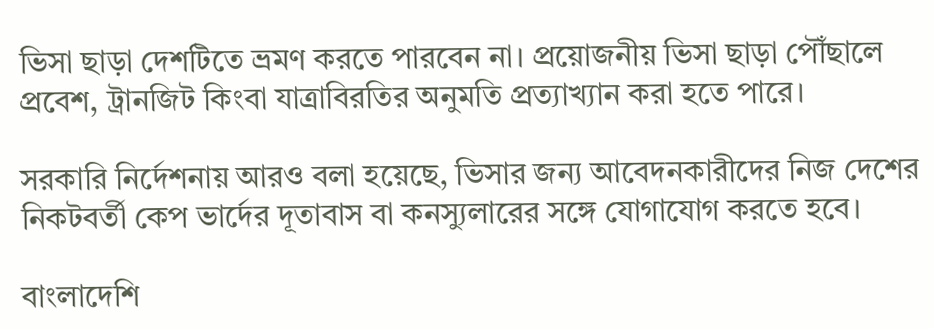ভিসা ছাড়া দেশটিতে ভ্রমণ করতে পারবেন না। প্রয়োজনীয় ভিসা ছাড়া পৌঁছালে প্রবেশ, ট্রানজিট কিংবা যাত্রাবিরতির অনুমতি প্রত্যাখ্যান করা হতে পারে।

সরকারি নির্দেশনায় আরও বলা হয়েছে, ভিসার জন্য আবেদনকারীদের নিজ দেশের নিকটবর্তী কেপ ভার্দের দূতাবাস বা কনস্যুলারের সঙ্গে যোগাযোগ করতে হবে।

বাংলাদেশি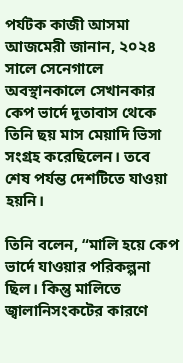পর্যটক কাজী আসমা আজমেরী জানান, ২০২৪ সালে সেনেগালে অবস্থানকালে সেখানকার কেপ ভার্দে দূতাবাস থেকে তিনি ছয় মাস মেয়াদি ভিসা সংগ্রহ করেছিলেন। তবে শেষ পর্যন্ত দেশটিতে যাওয়া হয়নি।

তিনি বলেন, “মালি হয়ে কেপ ভার্দে যাওয়ার পরিকল্পনা ছিল। কিন্তু মালিতে জ্বালানিসংকটের কারণে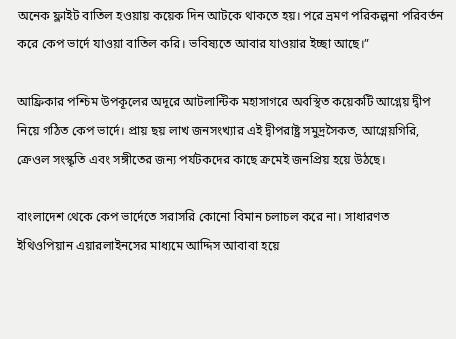অনেক ফ্লাইট বাতিল হওয়ায় কয়েক দিন আটকে থাকতে হয়। পরে ভ্রমণ পরিকল্পনা পরিবর্তন করে কেপ ভার্দে যাওয়া বাতিল করি। ভবিষ্যতে আবার যাওয়ার ইচ্ছা আছে।”

আফ্রিকার পশ্চিম উপকূলের অদূরে আটলান্টিক মহাসাগরে অবস্থিত কয়েকটি আগ্নেয় দ্বীপ নিয়ে গঠিত কেপ ভার্দে। প্রায় ছয় লাখ জনসংখ্যার এই দ্বীপরাষ্ট্র সমুদ্রসৈকত, আগ্নেয়গিরি, ক্রেওল সংস্কৃতি এবং সঙ্গীতের জন্য পর্যটকদের কাছে ক্রমেই জনপ্রিয় হয়ে উঠছে।

বাংলাদেশ থেকে কেপ ভার্দেতে সরাসরি কোনো বিমান চলাচল করে না। সাধারণত ইথিওপিয়ান এয়ারলাইনসের মাধ্যমে আদ্দিস আবাবা হয়ে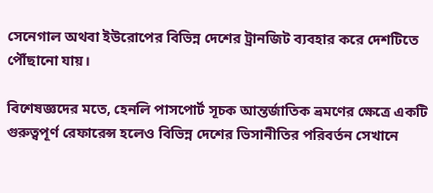সেনেগাল অথবা ইউরোপের বিভিন্ন দেশের ট্রানজিট ব্যবহার করে দেশটিতে পৌঁছানো যায়।

বিশেষজ্ঞদের মতে, হেনলি পাসপোর্ট সূচক আন্তর্জাতিক ভ্রমণের ক্ষেত্রে একটি গুরুত্বপূর্ণ রেফারেন্স হলেও বিভিন্ন দেশের ভিসানীতির পরিবর্তন সেখানে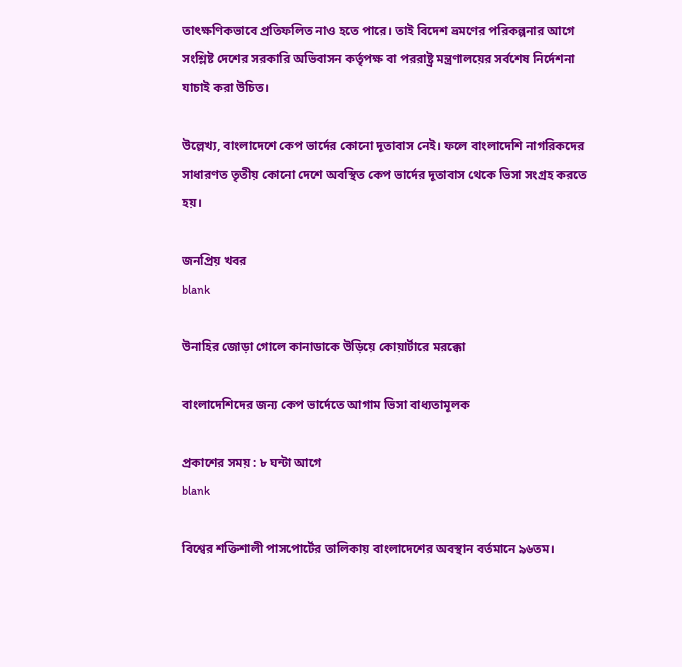তাৎক্ষণিকভাবে প্রতিফলিত নাও হতে পারে। তাই বিদেশ ভ্রমণের পরিকল্পনার আগে সংশ্লিষ্ট দেশের সরকারি অভিবাসন কর্তৃপক্ষ বা পররাষ্ট্র মন্ত্রণালয়ের সর্বশেষ নির্দেশনা যাচাই করা উচিত।

উল্লেখ্য, বাংলাদেশে কেপ ভার্দের কোনো দূতাবাস নেই। ফলে বাংলাদেশি নাগরিকদের সাধারণত তৃতীয় কোনো দেশে অবস্থিত কেপ ভার্দের দূতাবাস থেকে ভিসা সংগ্রহ করতে হয়।

জনপ্রিয় খবর
blank

উনাহির জোড়া গোলে কানাডাকে উড়িয়ে কোয়ার্টারে মরক্কো

বাংলাদেশিদের জন্য কেপ ভার্দেতে আগাম ভিসা বাধ্যতামূলক

প্রকাশের সময় : ৮ ঘন্টা আগে
blank

বিশ্বের শক্তিশালী পাসপোর্টের তালিকায় বাংলাদেশের অবস্থান বর্তমানে ৯৬তম।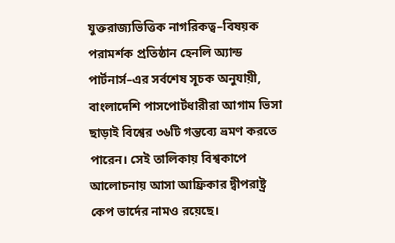যুক্তরাজ্যভিত্তিক নাগরিকত্ব–বিষয়ক পরামর্শক প্রতিষ্ঠান হেনলি অ্যান্ড পার্টনার্স–এর সর্বশেষ সূচক অনুযায়ী, বাংলাদেশি পাসপোর্টধারীরা আগাম ভিসা ছাড়াই বিশ্বের ৩৬টি গন্তব্যে ভ্রমণ করতে পারেন। সেই তালিকায় বিশ্বকাপে আলোচনায় আসা আফ্রিকার দ্বীপরাষ্ট্র কেপ ভার্দের নামও রয়েছে।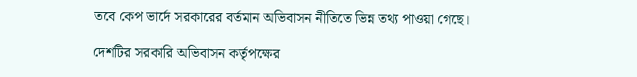তবে কেপ ভার্দে সরকারের বর্তমান অভিবাসন নীতিতে ভিন্ন তথ্য পাওয়া গেছে।

দেশটির সরকারি অভিবাসন কর্তৃপক্ষের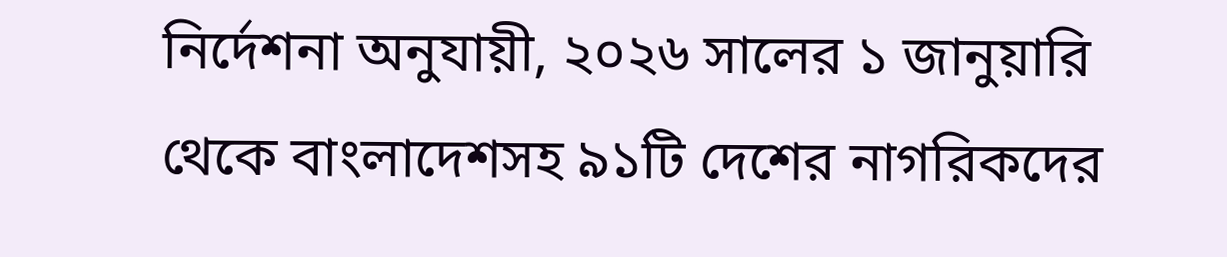নির্দেশনা অনুযায়ী, ২০২৬ সালের ১ জানুয়ারি থেকে বাংলাদেশসহ ৯১টি দেশের নাগরিকদের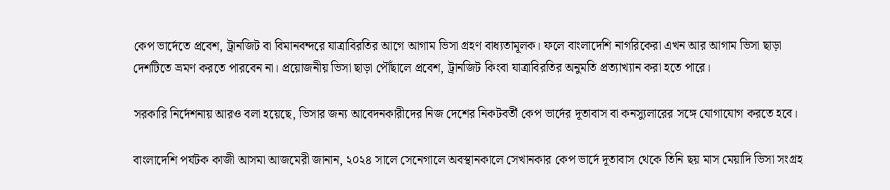কেপ ভার্দেতে প্রবেশ, ট্রানজিট বা বিমানবন্দরে যাত্রাবিরতির আগে আগাম ভিসা গ্রহণ বাধ্যতামূলক। ফলে বাংলাদেশি নাগরিকেরা এখন আর আগাম ভিসা ছাড়া দেশটিতে ভ্রমণ করতে পারবেন না। প্রয়োজনীয় ভিসা ছাড়া পৌঁছালে প্রবেশ, ট্রানজিট কিংবা যাত্রাবিরতির অনুমতি প্রত্যাখ্যান করা হতে পারে।

সরকারি নির্দেশনায় আরও বলা হয়েছে, ভিসার জন্য আবেদনকারীদের নিজ দেশের নিকটবর্তী কেপ ভার্দের দূতাবাস বা কনস্যুলারের সঙ্গে যোগাযোগ করতে হবে।

বাংলাদেশি পর্যটক কাজী আসমা আজমেরী জানান, ২০২৪ সালে সেনেগালে অবস্থানকালে সেখানকার কেপ ভার্দে দূতাবাস থেকে তিনি ছয় মাস মেয়াদি ভিসা সংগ্রহ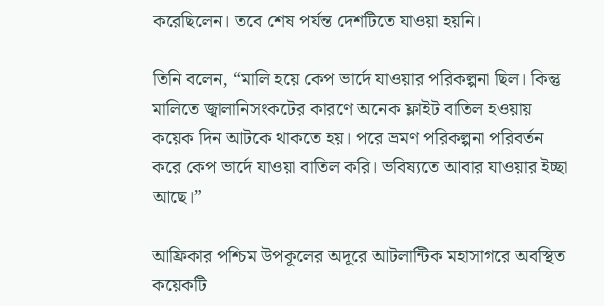করেছিলেন। তবে শেষ পর্যন্ত দেশটিতে যাওয়া হয়নি।

তিনি বলেন, “মালি হয়ে কেপ ভার্দে যাওয়ার পরিকল্পনা ছিল। কিন্তু মালিতে জ্বালানিসংকটের কারণে অনেক ফ্লাইট বাতিল হওয়ায় কয়েক দিন আটকে থাকতে হয়। পরে ভ্রমণ পরিকল্পনা পরিবর্তন করে কেপ ভার্দে যাওয়া বাতিল করি। ভবিষ্যতে আবার যাওয়ার ইচ্ছা আছে।”

আফ্রিকার পশ্চিম উপকূলের অদূরে আটলান্টিক মহাসাগরে অবস্থিত কয়েকটি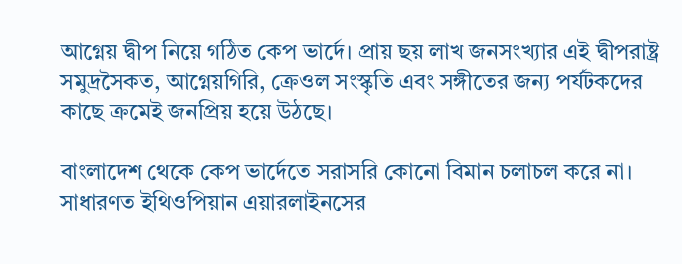আগ্নেয় দ্বীপ নিয়ে গঠিত কেপ ভার্দে। প্রায় ছয় লাখ জনসংখ্যার এই দ্বীপরাষ্ট্র সমুদ্রসৈকত, আগ্নেয়গিরি, ক্রেওল সংস্কৃতি এবং সঙ্গীতের জন্য পর্যটকদের কাছে ক্রমেই জনপ্রিয় হয়ে উঠছে।

বাংলাদেশ থেকে কেপ ভার্দেতে সরাসরি কোনো বিমান চলাচল করে না। সাধারণত ইথিওপিয়ান এয়ারলাইনসের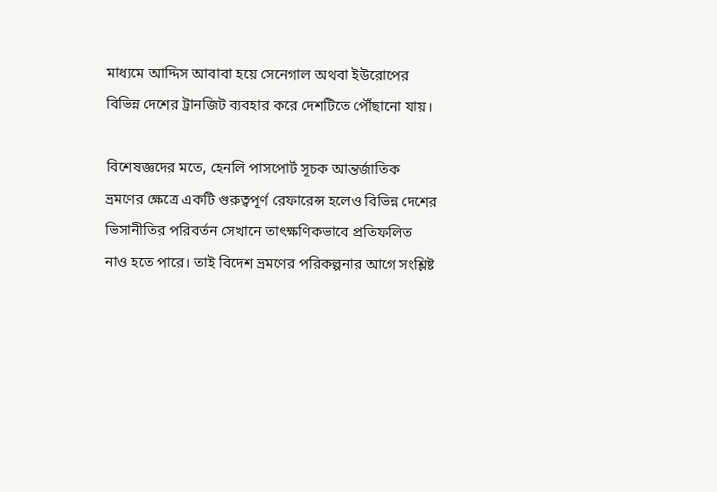মাধ্যমে আদ্দিস আবাবা হয়ে সেনেগাল অথবা ইউরোপের বিভিন্ন দেশের ট্রানজিট ব্যবহার করে দেশটিতে পৌঁছানো যায়।

বিশেষজ্ঞদের মতে, হেনলি পাসপোর্ট সূচক আন্তর্জাতিক ভ্রমণের ক্ষেত্রে একটি গুরুত্বপূর্ণ রেফারেন্স হলেও বিভিন্ন দেশের ভিসানীতির পরিবর্তন সেখানে তাৎক্ষণিকভাবে প্রতিফলিত নাও হতে পারে। তাই বিদেশ ভ্রমণের পরিকল্পনার আগে সংশ্লিষ্ট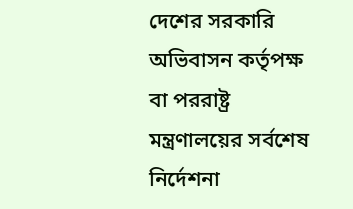দেশের সরকারি অভিবাসন কর্তৃপক্ষ বা পররাষ্ট্র মন্ত্রণালয়ের সর্বশেষ নির্দেশনা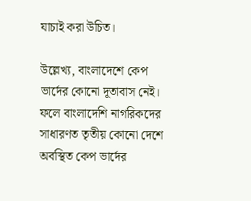যাচাই করা উচিত।

উল্লেখ্য, বাংলাদেশে কেপ ভার্দের কোনো দূতাবাস নেই। ফলে বাংলাদেশি নাগরিকদের সাধারণত তৃতীয় কোনো দেশে অবস্থিত কেপ ভার্দের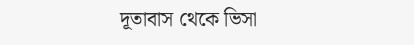দূতাবাস থেকে ভিসা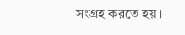সংগ্রহ করতে হয়।